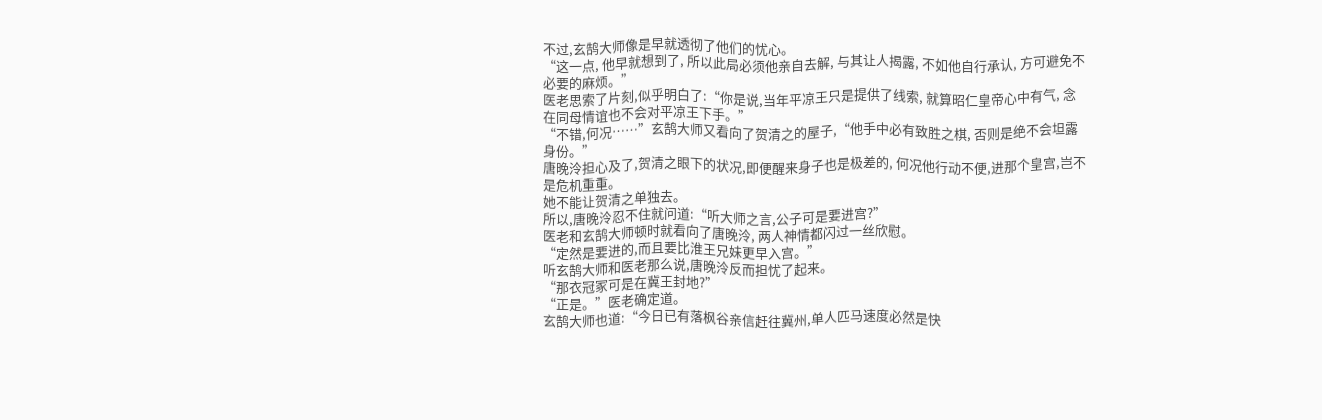不过,玄鹄大师像是早就透彻了他们的忧心。
“这一点, 他早就想到了, 所以此局必须他亲自去解, 与其让人揭露, 不如他自行承认, 方可避免不必要的麻烦。”
医老思索了片刻,似乎明白了:“你是说,当年平凉王只是提供了线索, 就算昭仁皇帝心中有气, 念在同母情谊也不会对平凉王下手。”
“不错,何况……”玄鹄大师又看向了贺清之的屋子,“他手中必有致胜之棋, 否则是绝不会坦露身份。”
唐晚泠担心及了,贺清之眼下的状况,即便醒来身子也是极差的, 何况他行动不便,进那个皇宫,岂不是危机重重。
她不能让贺清之单独去。
所以,唐晚泠忍不住就问道:“听大师之言,公子可是要进宫?”
医老和玄鹄大师顿时就看向了唐晚泠, 两人神情都闪过一丝欣慰。
“定然是要进的,而且要比淮王兄妹更早入宫。”
听玄鹄大师和医老那么说,唐晚泠反而担忧了起来。
“那衣冠冢可是在冀王封地?”
“正是。”医老确定道。
玄鹄大师也道:“今日已有落枫谷亲信赶往冀州,单人匹马速度必然是快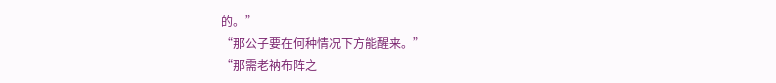的。”
“那公子要在何种情况下方能醒来。”
“那需老衲布阵之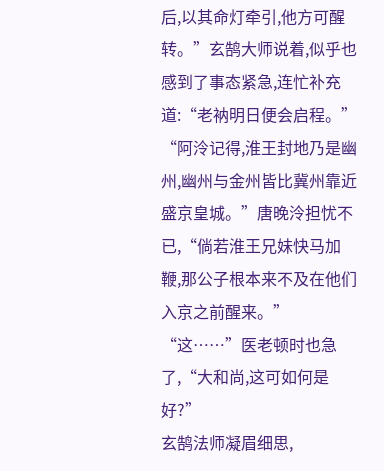后,以其命灯牵引,他方可醒转。”玄鹄大师说着,似乎也感到了事态紧急,连忙补充道:“老衲明日便会启程。”
“阿泠记得,淮王封地乃是幽州,幽州与金州皆比冀州靠近盛京皇城。”唐晚泠担忧不已,“倘若淮王兄妹快马加鞭,那公子根本来不及在他们入京之前醒来。”
“这……”医老顿时也急了,“大和尚,这可如何是好?”
玄鹄法师凝眉细思,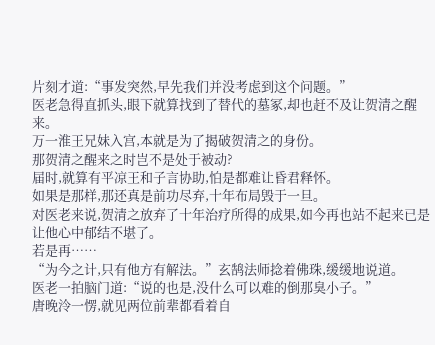片刻才道:“事发突然,早先我们并没考虑到这个问题。”
医老急得直抓头,眼下就算找到了替代的墓冢,却也赶不及让贺清之醒来。
万一淮王兄妹入宫,本就是为了揭破贺清之的身份。
那贺清之醒来之时岂不是处于被动?
届时,就算有平凉王和子言协助,怕是都难让昏君释怀。
如果是那样,那还真是前功尽弃,十年布局毁于一旦。
对医老来说,贺清之放弃了十年治疗所得的成果,如今再也站不起来已是让他心中郁结不堪了。
若是再……
“为今之计,只有他方有解法。”玄鹄法师捻着佛珠,缓缓地说道。
医老一拍脑门道:“说的也是,没什么可以难的倒那臭小子。”
唐晚泠一愣,就见两位前辈都看着自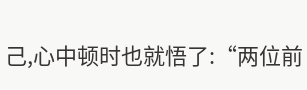己,心中顿时也就悟了:“两位前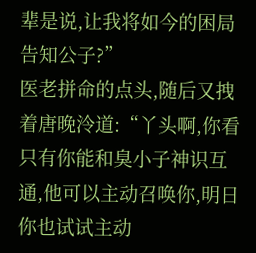辈是说,让我将如今的困局告知公子?”
医老拼命的点头,随后又拽着唐晚泠道:“丫头啊,你看只有你能和臭小子神识互通,他可以主动召唤你,明日你也试试主动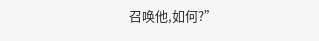召唤他,如何?”